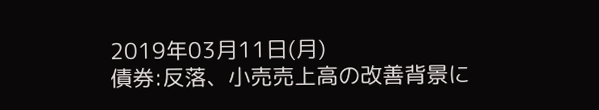2019年03月11日(月)
債券:反落、小売売上高の改善背景に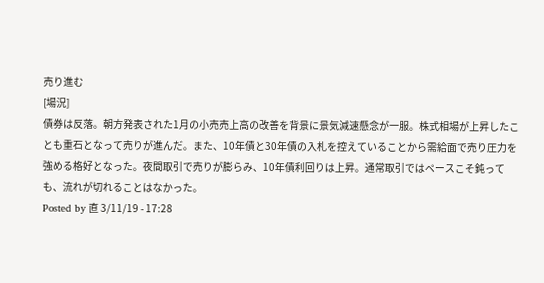売り進む
[場況]
債券は反落。朝方発表された1月の小売売上高の改善を背景に景気減速懸念が一服。株式相場が上昇したことも重石となって売りが進んだ。また、10年債と30年債の入札を控えていることから需給面で売り圧力を強める格好となった。夜間取引で売りが膨らみ、10年債利回りは上昇。通常取引ではペースこそ鈍っても、流れが切れることはなかった。
Posted by 直 3/11/19 - 17:28